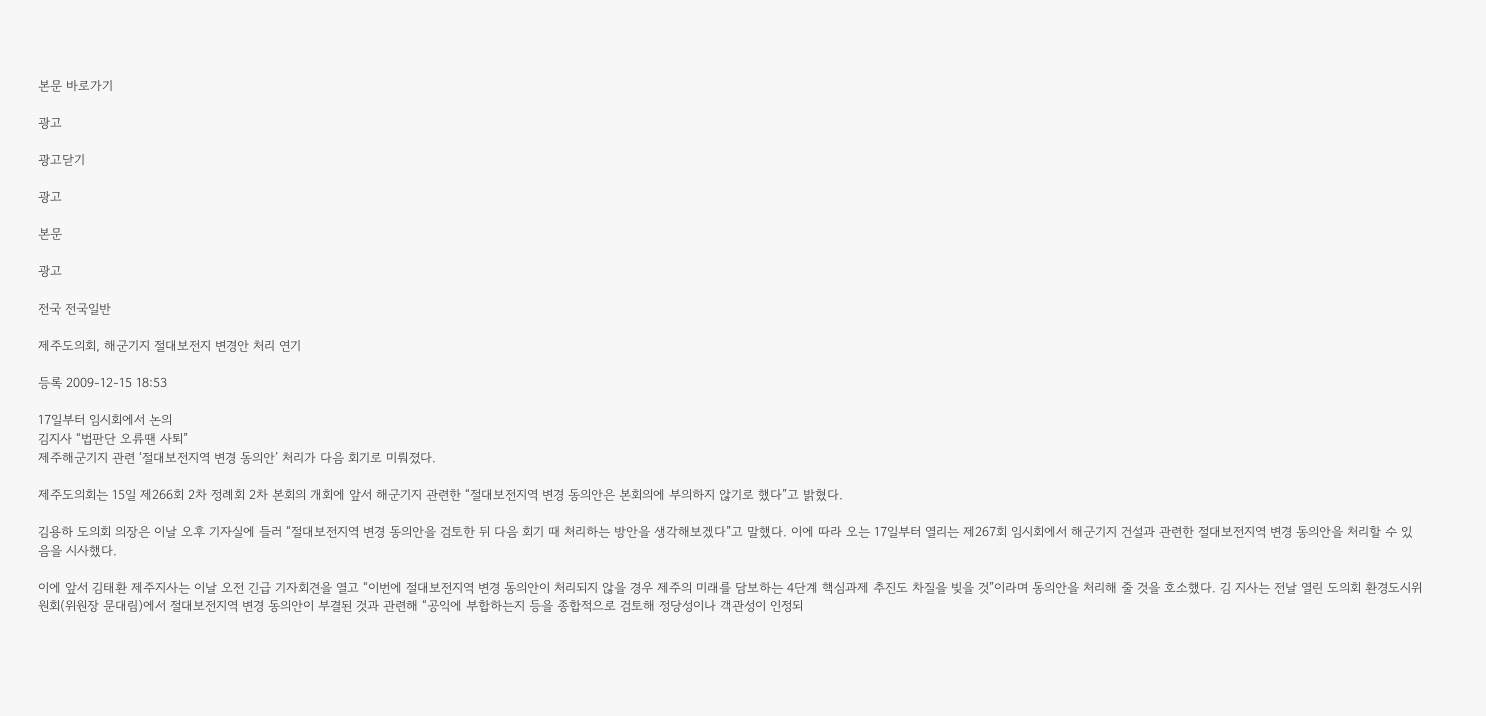본문 바로가기

광고

광고닫기

광고

본문

광고

전국 전국일반

제주도의회, 해군기지 절대보전지 변경안 처리 연기

등록 2009-12-15 18:53

17일부터 임시회에서 논의
김지사 “법판단 오류땐 사퇴”
제주해군기지 관련 ‘절대보전지역 변경 동의안’ 처리가 다음 회기로 미뤄졌다.

제주도의회는 15일 제266회 2차 정례회 2차 본회의 개회에 앞서 해군기지 관련한 “절대보전지역 변경 동의안은 본회의에 부의하지 않기로 했다”고 밝혔다.

김용하 도의회 의장은 이날 오후 기자실에 들러 “절대보전지역 변경 동의안을 검토한 뒤 다음 회기 때 처리하는 방안을 생각해보겠다”고 말했다. 이에 따라 오는 17일부터 열리는 제267회 임시회에서 해군기지 건설과 관련한 절대보전지역 변경 동의안을 처리할 수 있음을 시사했다.

이에 앞서 김태환 제주지사는 이날 오전 긴급 기자회견을 열고 “이번에 절대보전지역 변경 동의안이 처리되지 않을 경우 제주의 미래를 담보하는 4단계 핵심과제 추진도 차질을 빚을 것”이라며 동의안을 처리해 줄 것을 호소했다. 김 지사는 전날 열린 도의회 환경도시위원회(위원장 문대림)에서 절대보전지역 변경 동의안이 부결된 것과 관련해 “공익에 부합하는지 등을 종합적으로 검토해 정당성이나 객관성이 인정되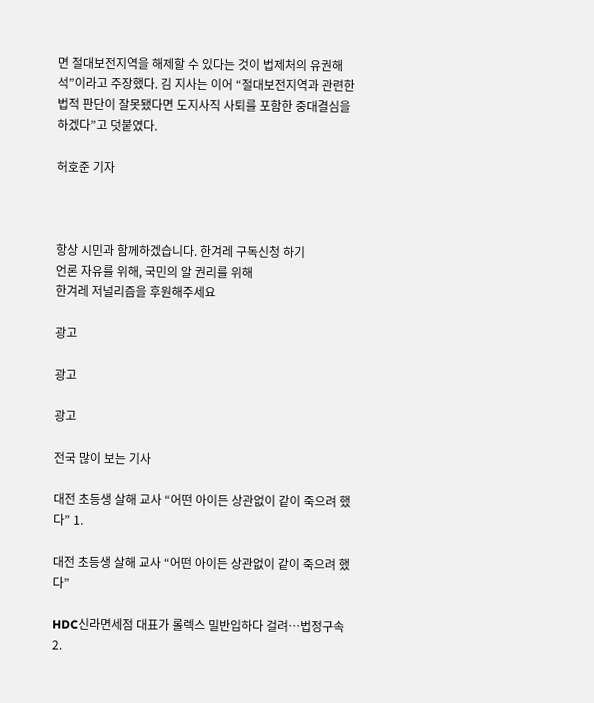면 절대보전지역을 해제할 수 있다는 것이 법제처의 유권해석”이라고 주장했다. 김 지사는 이어 “절대보전지역과 관련한 법적 판단이 잘못됐다면 도지사직 사퇴를 포함한 중대결심을 하겠다”고 덧붙였다.

허호준 기자



항상 시민과 함께하겠습니다. 한겨레 구독신청 하기
언론 자유를 위해, 국민의 알 권리를 위해
한겨레 저널리즘을 후원해주세요

광고

광고

광고

전국 많이 보는 기사

대전 초등생 살해 교사 “어떤 아이든 상관없이 같이 죽으려 했다” 1.

대전 초등생 살해 교사 “어떤 아이든 상관없이 같이 죽으려 했다”

HDC신라면세점 대표가 롤렉스 밀반입하다 걸려…법정구속 2.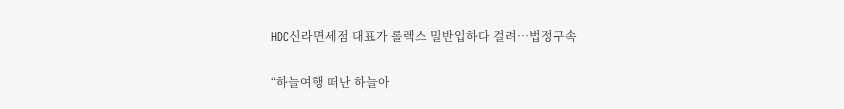HDC신라면세점 대표가 롤렉스 밀반입하다 걸려…법정구속

“하늘여행 떠난 하늘아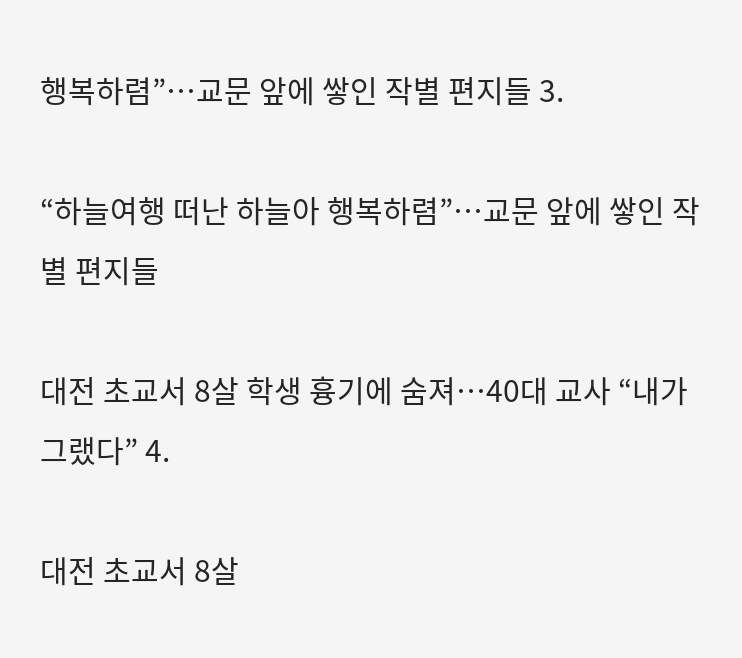행복하렴”…교문 앞에 쌓인 작별 편지들 3.

“하늘여행 떠난 하늘아 행복하렴”…교문 앞에 쌓인 작별 편지들

대전 초교서 8살 학생 흉기에 숨져…40대 교사 “내가 그랬다” 4.

대전 초교서 8살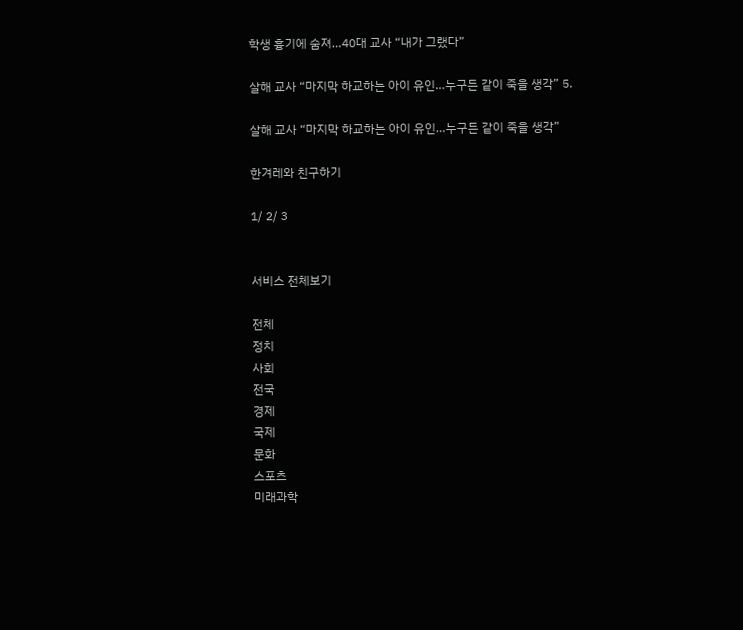학생 흉기에 숨져…40대 교사 “내가 그랬다”

살해 교사 “마지막 하교하는 아이 유인…누구든 같이 죽을 생각” 5.

살해 교사 “마지막 하교하는 아이 유인…누구든 같이 죽을 생각”

한겨레와 친구하기

1/ 2/ 3


서비스 전체보기

전체
정치
사회
전국
경제
국제
문화
스포츠
미래과학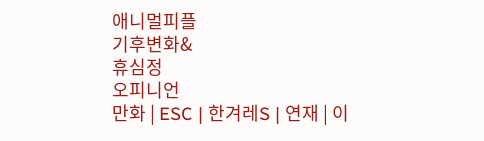애니멀피플
기후변화&
휴심정
오피니언
만화 | ESC | 한겨레S | 연재 | 이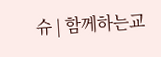슈 | 함께하는교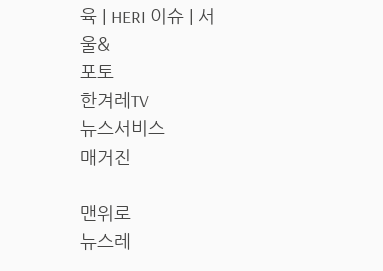육 | HERI 이슈 | 서울&
포토
한겨레TV
뉴스서비스
매거진

맨위로
뉴스레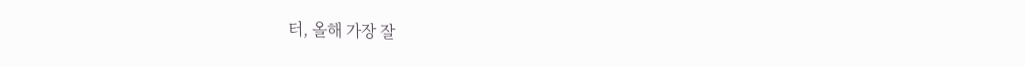터, 올해 가장 잘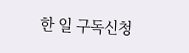한 일 구독신청